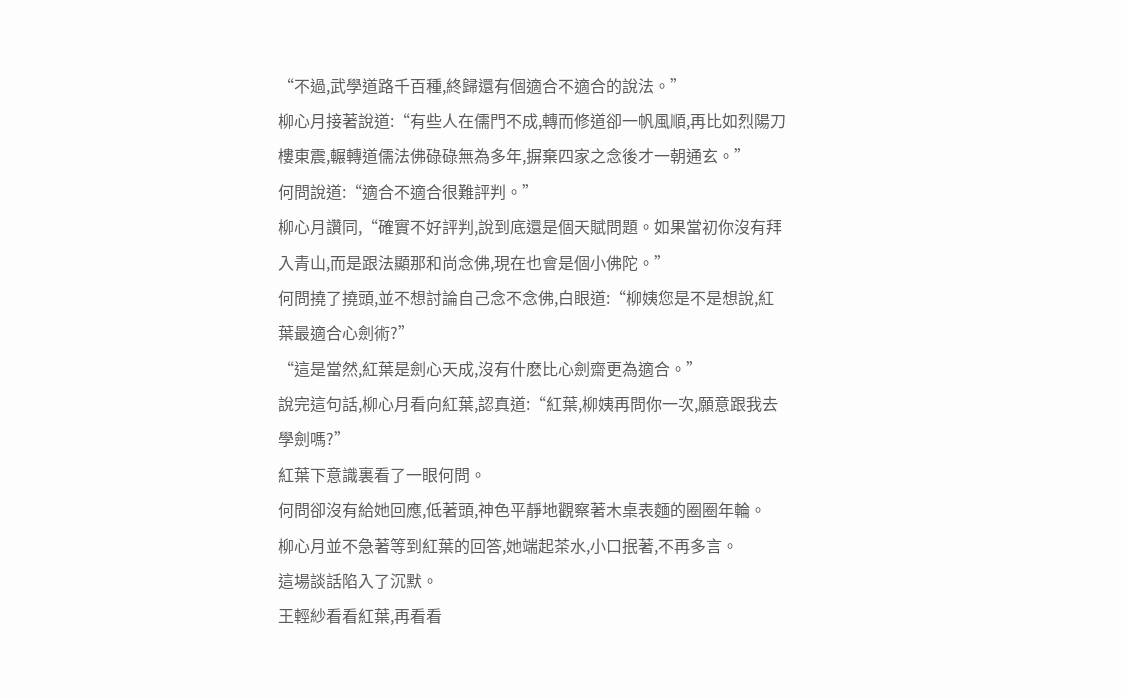“不過,武學道路千百種,終歸還有個適合不適合的說法。”
柳心月接著說道:“有些人在儒門不成,轉而修道卻一帆風順,再比如烈陽刀樓東震,輾轉道儒法佛碌碌無為多年,摒棄四家之念後才一朝通玄。”
何問說道:“適合不適合很難評判。”
柳心月讚同,“確實不好評判,說到底還是個天賦問題。如果當初你沒有拜入青山,而是跟法顯那和尚念佛,現在也會是個小佛陀。”
何問撓了撓頭,並不想討論自己念不念佛,白眼道:“柳姨您是不是想說,紅葉最適合心劍術?”
“這是當然,紅葉是劍心天成,沒有什麽比心劍齋更為適合。”
說完這句話,柳心月看向紅葉,認真道:“紅葉,柳姨再問你一次,願意跟我去學劍嗎?”
紅葉下意識裏看了一眼何問。
何問卻沒有給她回應,低著頭,神色平靜地觀察著木桌表麵的圈圈年輪。
柳心月並不急著等到紅葉的回答,她端起茶水,小口抿著,不再多言。
這場談話陷入了沉默。
王輕紗看看紅葉,再看看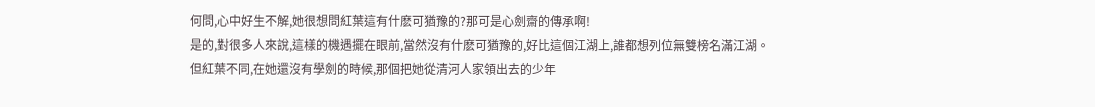何問,心中好生不解,她很想問紅葉這有什麽可猶豫的?那可是心劍齋的傳承啊!
是的,對很多人來說,這樣的機遇擺在眼前,當然沒有什麽可猶豫的,好比這個江湖上,誰都想列位無雙榜名滿江湖。
但紅葉不同,在她還沒有學劍的時候,那個把她從清河人家領出去的少年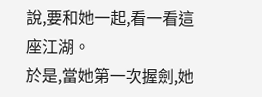說,要和她一起,看一看這座江湖。
於是,當她第一次握劍,她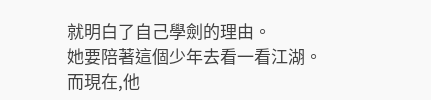就明白了自己學劍的理由。
她要陪著這個少年去看一看江湖。
而現在,他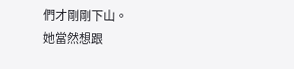們才剛剛下山。
她當然想跟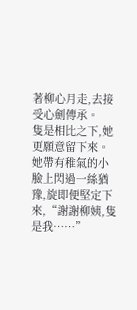著柳心月走,去接受心劍傳承。
隻是相比之下,她更願意留下來。
她帶有稚氣的小臉上閃過一絲猶豫,旋即便堅定下來,“謝謝柳姨,隻是我……”